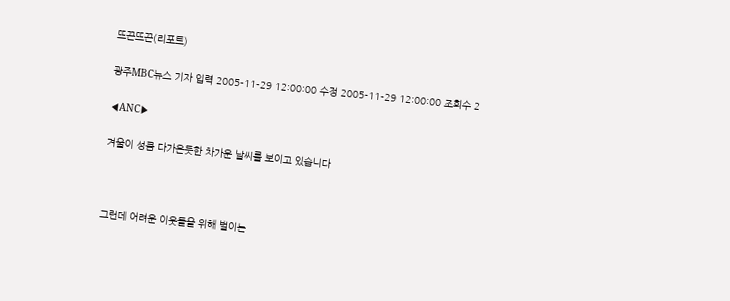뜨끈뜨끈(리포트)

광주MBC뉴스 기자 입력 2005-11-29 12:00:00 수정 2005-11-29 12:00:00 조회수 2

◀ANC▶

겨울이 성큼 다가온듯한 차가운 날씨를 보이고 있습니다



그런데 어려운 이웃들을 위해 벌이는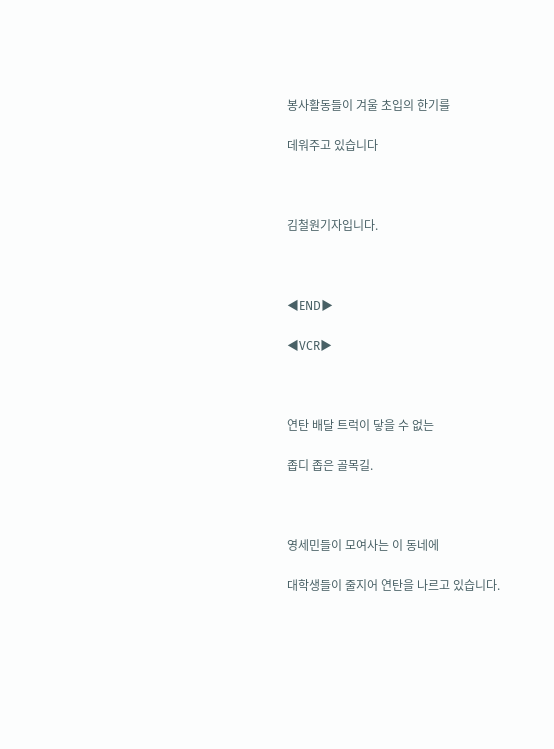봉사활동들이 겨울 초입의 한기를

데워주고 있습니다



김철원기자입니다.



◀END▶

◀VCR▶



연탄 배달 트럭이 닿을 수 없는

좁디 좁은 골목길.



영세민들이 모여사는 이 동네에

대학생들이 줄지어 연탄을 나르고 있습니다.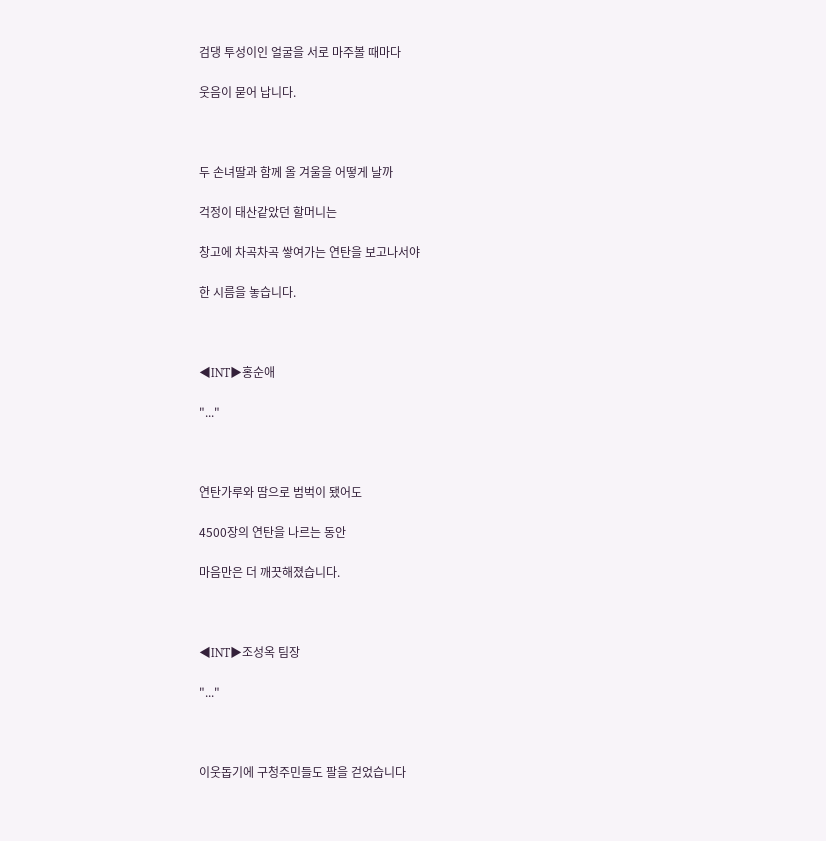검댕 투성이인 얼굴을 서로 마주볼 때마다

웃음이 묻어 납니다.



두 손녀딸과 함께 올 겨울을 어떻게 날까

걱정이 태산같았던 할머니는

창고에 차곡차곡 쌓여가는 연탄을 보고나서야

한 시름을 놓습니다.



◀INT▶홍순애

"..."



연탄가루와 땀으로 범벅이 됐어도

4500장의 연탄을 나르는 동안

마음만은 더 깨끗해졌습니다.



◀INT▶조성옥 팀장

"..."



이웃돕기에 구청주민들도 팔을 걷었습니다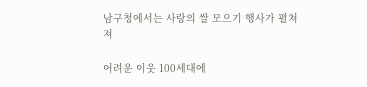남구청에서는 사랑의 쌀 모으기 행사가 펼쳐져

어려운 이웃 100세대에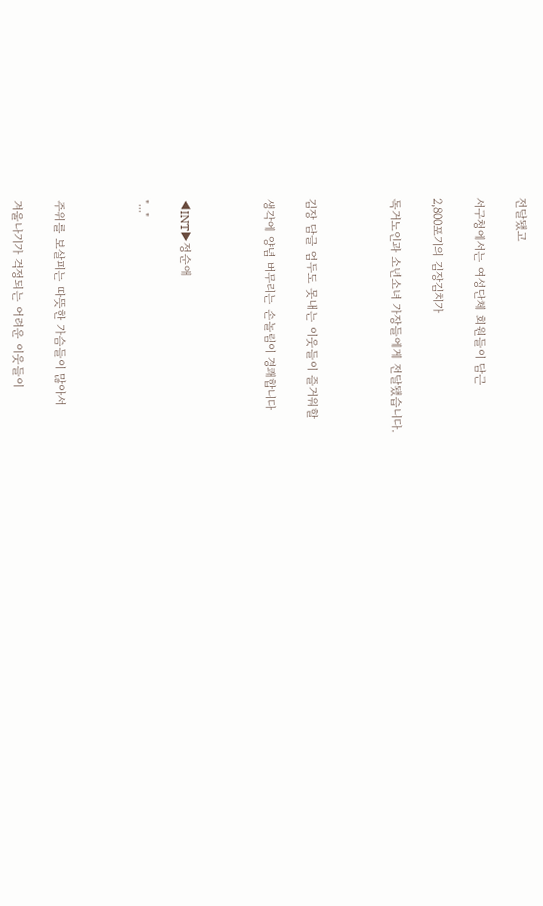전달됐고

서구청에서는 여성단체 회원들이 담근

2,800포기의 김장김치가

독거노인과 소년소녀 가장들에게 전달됐습니다.



김장 담글 엄두도 못내는 이웃들이 즐거워할

생각에 양념 버무리는 손놀림이 경쾌합니다



◀INT▶정순애

"..."



주위를 보살피는 따뜻한 가슴들이 많아서

겨울나기가 걱정되는 어려운 이웃들이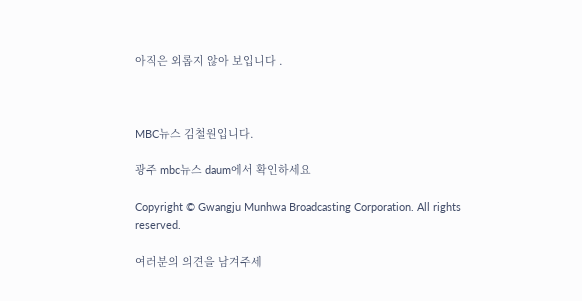아직은 외롭지 않아 보입니다 .



MBC뉴스 김철원입니다.

광주 mbc뉴스 daum에서 확인하세요

Copyright © Gwangju Munhwa Broadcasting Corporation. All rights reserved.

여러분의 의견을 남겨주세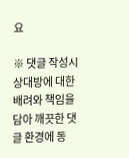요

※ 댓글 작성시 상대방에 대한 배려와 책임을 담아 깨끗한 댓글 환경에 동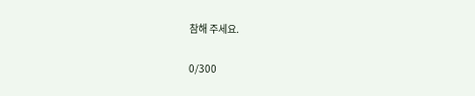참해 주세요.

0/300